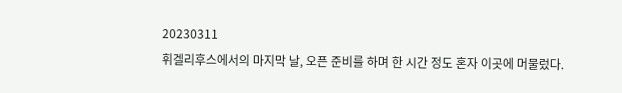20230311
휘겔리후스에서의 마지막 날, 오픈 준비를 하며 한 시간 정도 혼자 이곳에 머물렀다.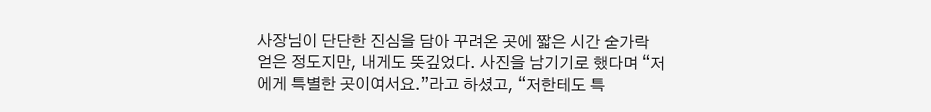사장님이 단단한 진심을 담아 꾸려온 곳에 짧은 시간 숟가락 얻은 정도지만, 내게도 뜻깊었다. 사진을 남기기로 했다며 “저에게 특별한 곳이여서요.”라고 하셨고, “저한테도 특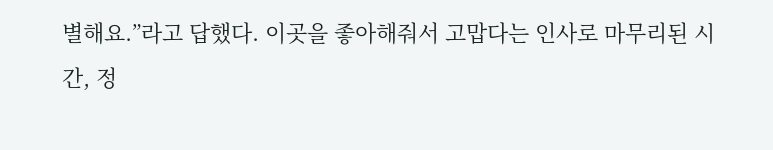별해요.”라고 답했다. 이곳을 좋아해줘서 고맙다는 인사로 마무리된 시간, 정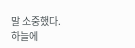말 소중했다.
하늘에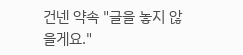건넨 약속 "글을 놓지 않을게요."